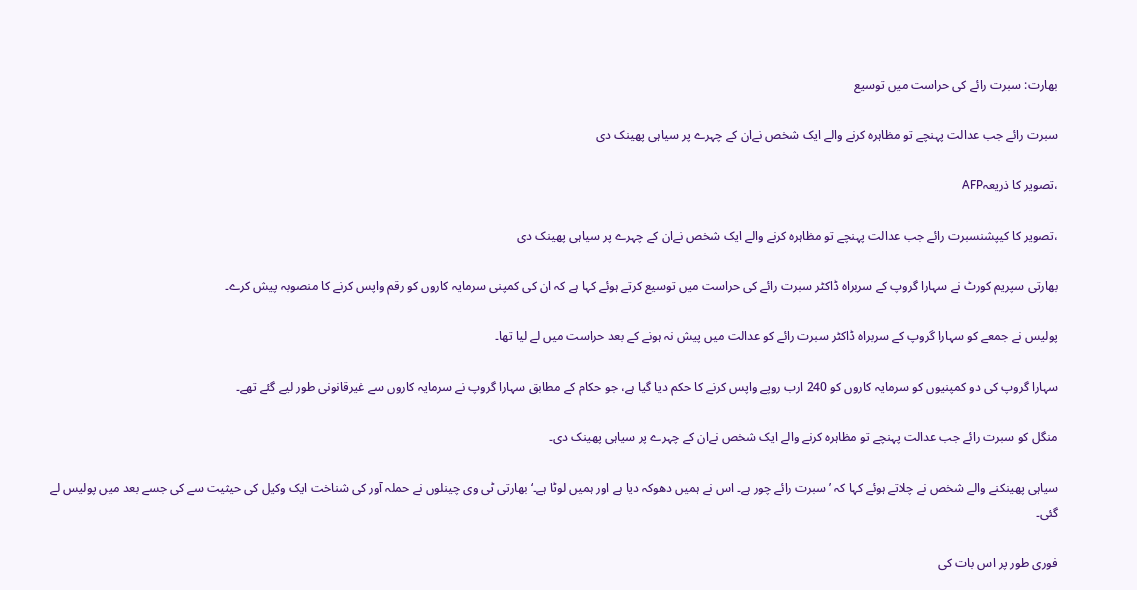بھارت: سبرت رائے کی حراست میں توسیع

سبرت رائے جب عدالت پہنچے تو مظاہرہ کرنے والے ایک شخص نےان کے چہرے پر سیاہی پھینک دی

،تصویر کا ذریعہAFP

،تصویر کا کیپشنسبرت رائے جب عدالت پہنچے تو مظاہرہ کرنے والے ایک شخص نےان کے چہرے پر سیاہی پھینک دی

بھارتی سپریم کورٹ نے سہارا گروپ کے سربراہ ڈاکٹر سبرت رائے کی حراست میں توسیع کرتے ہوئے کہا ہے کہ ان کی کمپنی سرمایہ کاروں کو رقم واپس کرنے کا منصوبہ پیش کرے۔

پولیس نے جمعے کو سہارا گروپ کے سربراہ ڈاکٹر سبرت رائے کو عدالت میں پیش نہ ہونے کے بعد حراست میں لے لیا تھا۔

سہارا گروپ کی دو کمپنیوں کو سرمایہ کاروں کو 240 ارب روپے واپس کرنے کا حکم دیا گیا ہے، جو حکام کے مطابق سہارا گروپ نے سرمایہ کاروں سے غیرقانونی طور لیے گئے تھے۔

منگل کو سبرت رائے جب عدالت پہنچے تو مظاہرہ کرنے والے ایک شخص نےان کے چہرے پر سیاہی پھینک دی۔

سیاہی پھینکنے والے شخص نے چلاتے ہوئے کہا کہ ’سبرت رائے چور ہے۔ اس نے ہمیں دھوکہ دیا ہے اور ہمیں لوٹا ہے۔‘ بھارتی ٹی وی چینلوں نے حملہ آور کی شناخت ایک وکیل کی حیثیت سے کی جسے بعد میں پولیس لے گئی۔

فوری طور پر اس بات کی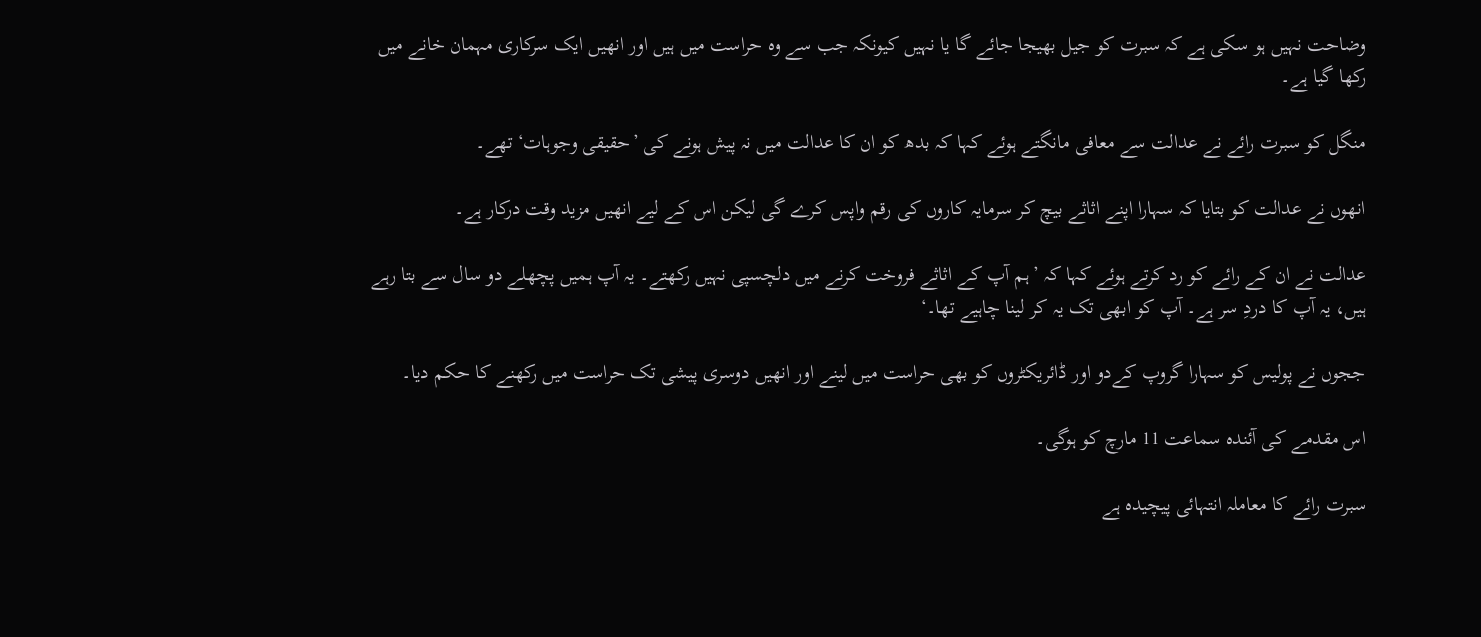وضاحت نہیں ہو سکی ہے کہ سبرت کو جیل بھیجا جائے گا یا نہیں کیونکہ جب سے وہ حراست میں ہیں اور انھیں ایک سرکاری مہمان خانے میں رکھا گیا ہے۔

منگل کو سبرت رائے نے عدالت سے معافی مانگتے ہوئے کہا کہ بدھ کو ان کا عدالت میں نہ پیش ہونے کی ’حقیقی وجوہات‘ تھے۔

انھوں نے عدالت کو بتایا کہ سہارا اپنے اثاثے بیچ کر سرمایہ کاروں کی رقم واپس کرے گی لیکن اس کے لیے انھیں مزید وقت درکار ہے۔

عدالت نے ان کے رائے کو رد کرتے ہوئے کہا کہ ’ہم آپ کے اثاثے فروخت کرنے میں دلچسپی نہیں رکھتے۔ یہ آپ ہمیں پچھلے دو سال سے بتا رہے ہیں، یہ آپ کا دردِ سر ہے۔ آپ کو ابھی تک یہ کر لینا چاہیے تھا۔‘

ججوں نے پولیس کو سہارا گروپ کےدو اور ڈائریکٹروں کو بھی حراست میں لینے اور انھیں دوسری پیشی تک حراست میں رکھنے کا حکم دیا۔

اس مقدمے کی آئندہ سماعت 11 مارچ کو ہوگی۔

سبرت رائے کا معاملہ انتہائی پیچیدہ ہے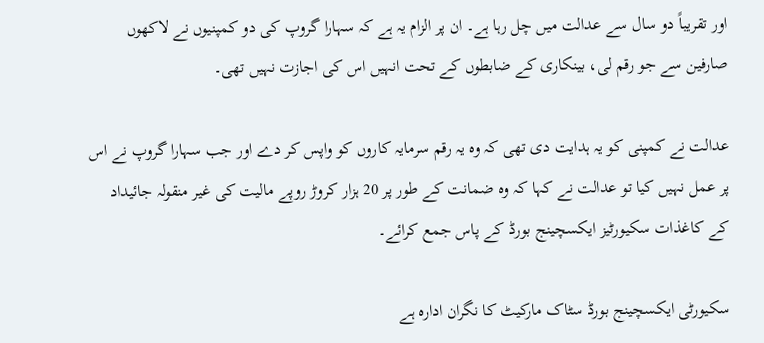اور تقریباً دو سال سے عدالت میں چل رہا ہے۔ ان پر الزام یہ ہے کہ سہارا گروپ کی دو کمپنیوں نے لاکھوں صارفین سے جو رقم لی، بینکاری کے ضابطوں کے تحت انہیں اس کی اجازت نہیں تھی۔

عدالت نے کمپنی کو یہ ہدایت دی تھی کہ وہ یہ رقم سرمایہ کاروں کو واپس کر دے اور جب سہارا گروپ نے اس پر عمل نہیں کیا تو عدالت نے کہا کہ وہ ضمانت کے طور پر 20 ہزار کروڑ روپے مالیت کی غیر منقولہ جائیداد کے کاغذات سکیورٹیز ایکسچینج بورڈ کے پاس جمع کرائے۔

سکیورٹی ایکسچینج بورڈ سٹاک مارکیٹ کا نگران ادارہ ہے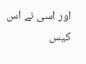اور اسی نے اس کیس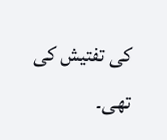کی تفتیش کی تھی۔